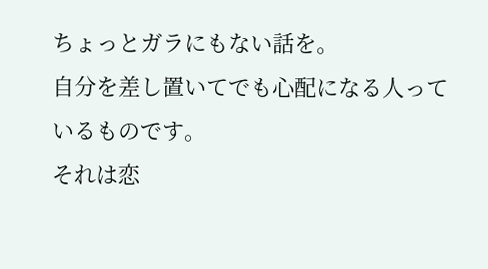ちょっとガラにもない話を。
自分を差し置いてでも心配になる人っているものです。
それは恋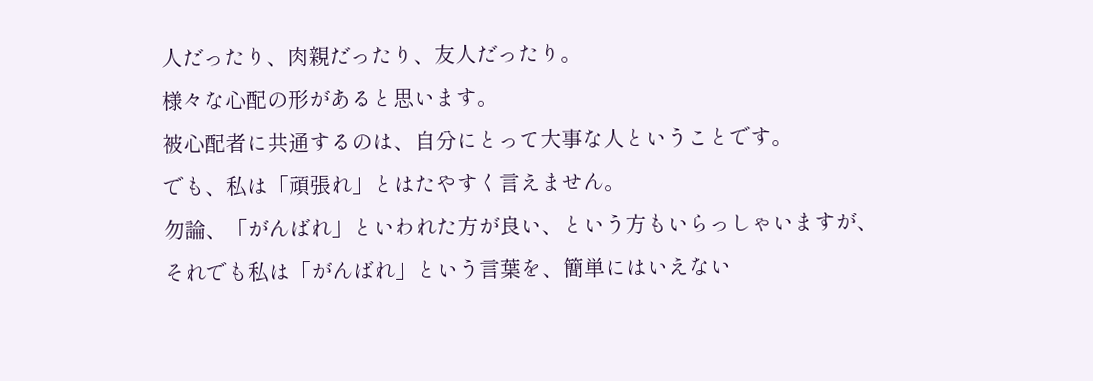人だったり、肉親だったり、友人だったり。
様々な心配の形があると思います。
被心配者に共通するのは、自分にとって大事な人ということです。
でも、私は「頑張れ」とはたやすく言えません。
勿論、「がんばれ」といわれた方が良い、という方もいらっしゃいますが、
それでも私は「がんばれ」という言葉を、簡単にはいえない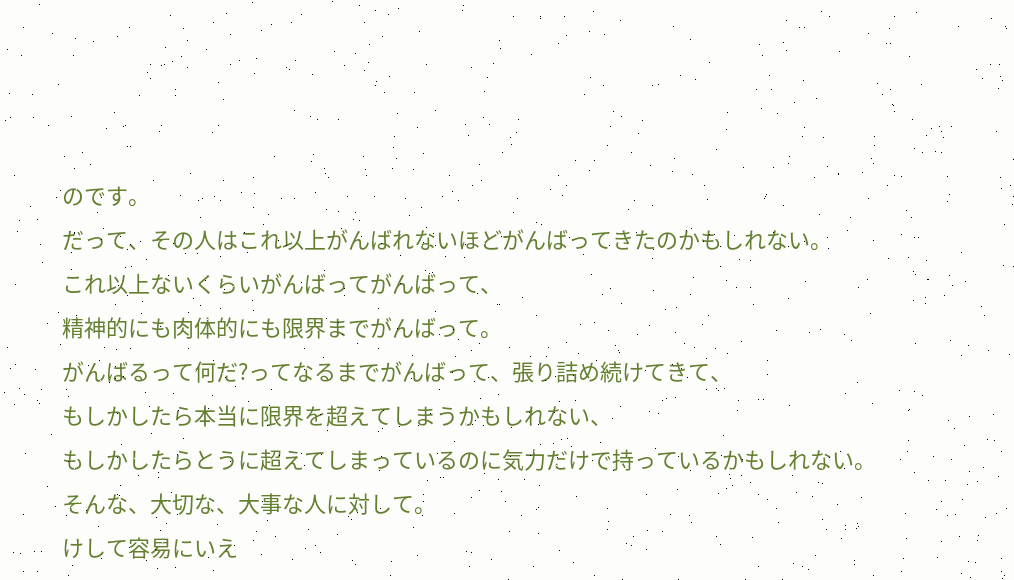のです。
だって、その人はこれ以上がんばれないほどがんばってきたのかもしれない。
これ以上ないくらいがんばってがんばって、
精神的にも肉体的にも限界までがんばって。
がんばるって何だ?ってなるまでがんばって、張り詰め続けてきて、
もしかしたら本当に限界を超えてしまうかもしれない、
もしかしたらとうに超えてしまっているのに気力だけで持っているかもしれない。
そんな、大切な、大事な人に対して。
けして容易にいえ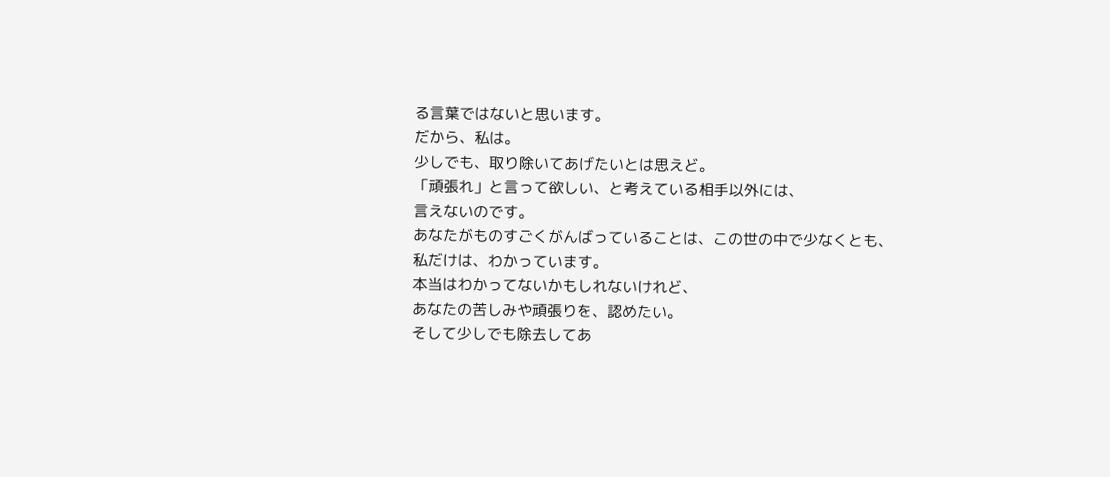る言葉ではないと思います。
だから、私は。
少しでも、取り除いてあげたいとは思えど。
「頑張れ」と言って欲しい、と考えている相手以外には、
言えないのです。
あなたがものすごくがんばっていることは、この世の中で少なくとも、
私だけは、わかっています。
本当はわかってないかもしれないけれど、
あなたの苦しみや頑張りを、認めたい。
そして少しでも除去してあ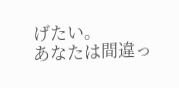げたい。
あなたは間違っ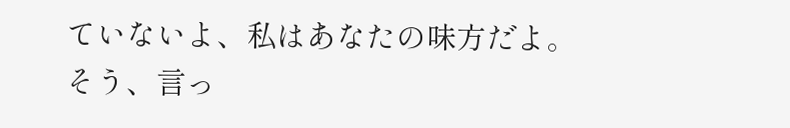ていないよ、私はあなたの味方だよ。
そう、言っ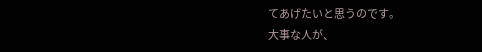てあげたいと思うのです。
大事な人が、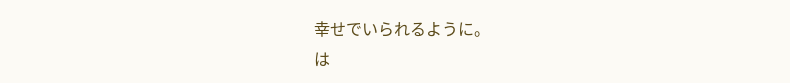幸せでいられるように。
は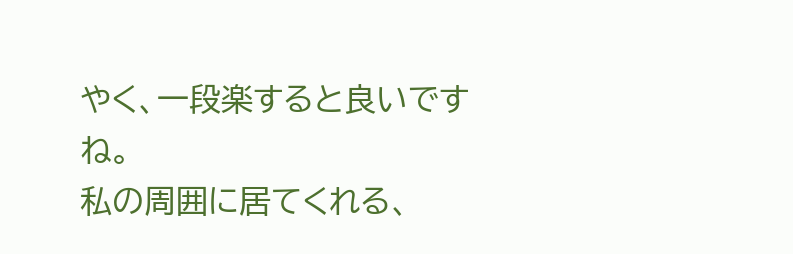やく、一段楽すると良いですね。
私の周囲に居てくれる、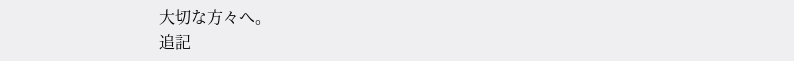大切な方々へ。
追記